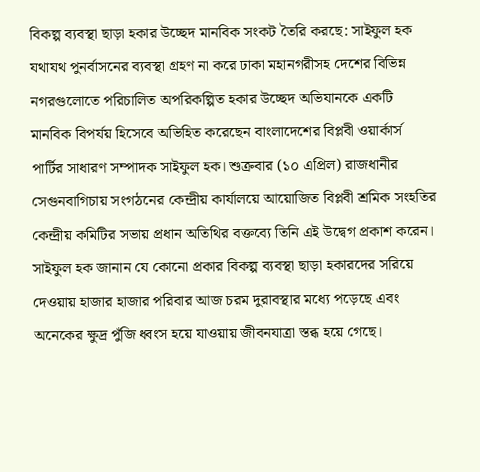বিকল্প ব্যবস্থা ছাড়া হকার উচ্ছেদ মানবিক সংকট তৈরি করছে: সাইফুল হক
যথাযথ পুনর্বাসনের ব্যবস্থা গ্রহণ না করে ঢাকা মহানগরীসহ দেশের বিভিন্ন নগরগুলোতে পরিচালিত অপরিকল্পিত হকার উচ্ছেদ অভিযানকে একটি মানবিক বিপর্যয় হিসেবে অভিহিত করেছেন বাংলাদেশের বিপ্লবী ওয়ার্কার্স পার্টির সাধারণ সম্পাদক সাইফুল হক। শুক্রবার (১০ এপ্রিল) রাজধানীর সেগুনবাগিচায় সংগঠনের কেন্দ্রীয় কার্যালয়ে আয়োজিত বিপ্লবী শ্রমিক সংহতির কেন্দ্রীয় কমিটির সভায় প্রধান অতিথির বক্তব্যে তিনি এই উদ্বেগ প্রকাশ করেন। সাইফুল হক জানান যে কোনো প্রকার বিকল্প ব্যবস্থা ছাড়া হকারদের সরিয়ে দেওয়ায় হাজার হাজার পরিবার আজ চরম দুরাবস্থার মধ্যে পড়েছে এবং অনেকের ক্ষুদ্র পুঁজি ধ্বংস হয়ে যাওয়ায় জীবনযাত্রা স্তব্ধ হয়ে গেছে।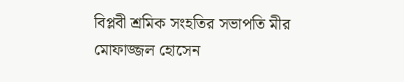বিপ্লবী শ্রমিক সংহতির সভাপতি মীর মোফাজ্জল হোসেন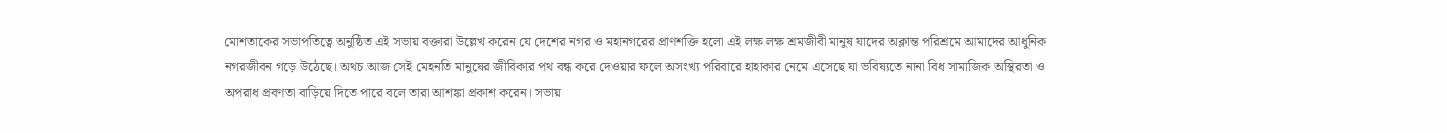মোশতাকের সভাপতিত্বে অনুষ্ঠিত এই সভায় বক্তারা উল্লেখ করেন যে দেশের নগর ও মহানগরের প্রাণশক্তি হলো এই লক্ষ লক্ষ শ্রমজীবী মানুষ যাদের অক্লান্ত পরিশ্রমে আমাদের আধুনিক নগরজীবন গড়ে উঠেছে। অথচ আজ সেই মেহনতি মানুষের জীবিকার পথ বন্ধ করে দেওয়ার ফলে অসংখ্য পরিবারে হাহাকার নেমে এসেছে যা ভবিষ্যতে নানা বিধ সামাজিক অস্থিরতা ও অপরাধ প্রবণতা বাড়িয়ে দিতে পারে বলে তারা আশঙ্কা প্রকাশ করেন। সভায়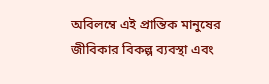অবিলম্বে এই প্রান্তিক মানুষের জীবিকার বিকল্প ব্যবস্থা এবং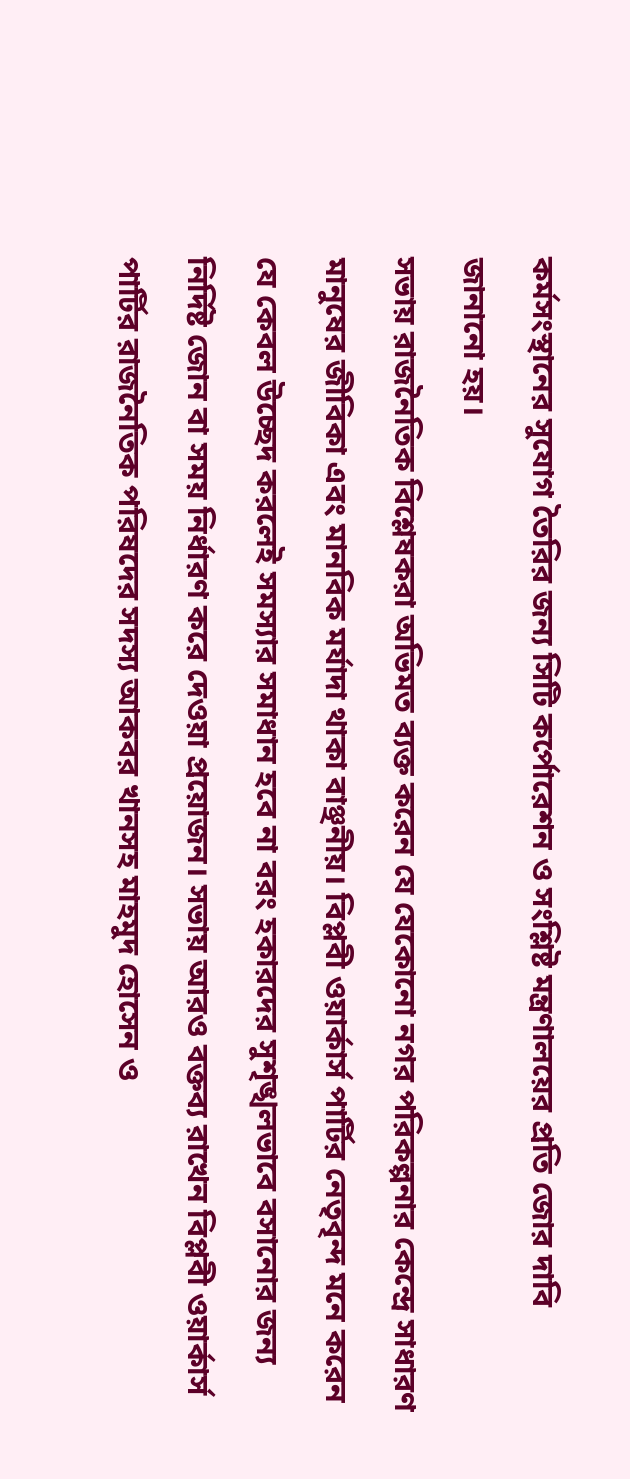কর্মসংস্থানের সুযোগ তৈরির জন্য সিটি কর্পোরেশন ও সংশ্লিষ্ট মন্ত্রণালয়ের প্রতি জোর দাবি জানানো হয়।
সভায় রাজনৈতিক বিশ্লেষকরা অভিমত ব্যক্ত করেন যে যেকোনো নগর পরিকল্পনার কেন্দ্রে সাধারণ মানুষের জীবিকা এবং মানবিক মর্যাদা থাকা বাঞ্ছনীয়। বিপ্লবী ওয়ার্কার্স পার্টির নেতৃবৃন্দ মনে করেন যে কেবল উচ্ছেদ করলেই সমস্যার সমাধান হবে না বরং হকারদের সুশৃঙ্খলভাবে বসানোর জন্য নির্দিষ্ট জোন বা সময় নির্ধারণ করে দেওয়া প্রয়োজন। সভায় আরও বক্তব্য রাখেন বিপ্লবী ওয়ার্কার্স পার্টির রাজনৈতিক পরিষদের সদস্য আকবর খানসহ মাহমুদ হোসেন ও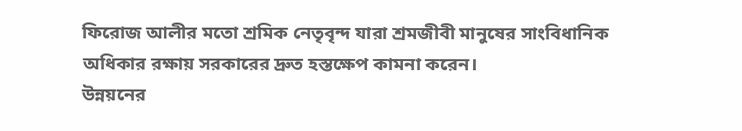ফিরোজ আলীর মতো শ্রমিক নেতৃবৃন্দ যারা শ্রমজীবী মানুষের সাংবিধানিক অধিকার রক্ষায় সরকারের দ্রুত হস্তক্ষেপ কামনা করেন।
উন্নয়নের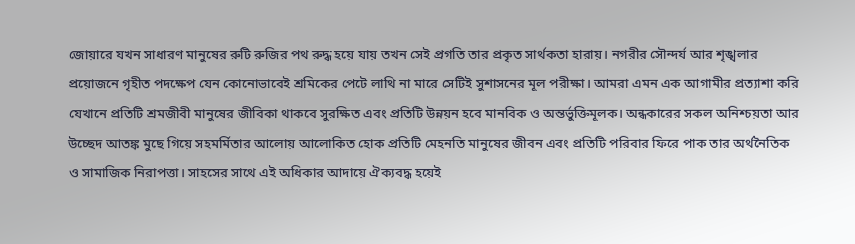জোয়ারে যখন সাধারণ মানুষের রুটি রুজির পথ রুদ্ধ হয়ে যায় তখন সেই প্রগতি তার প্রকৃত সার্থকতা হারায়। নগরীর সৌন্দর্য আর শৃঙ্খলার প্রয়োজনে গৃহীত পদক্ষেপ যেন কোনোভাবেই শ্রমিকের পেটে লাথি না মারে সেটিই সুশাসনের মূল পরীক্ষা। আমরা এমন এক আগামীর প্রত্যাশা করি যেখানে প্রতিটি শ্রমজীবী মানুষের জীবিকা থাকবে সুরক্ষিত এবং প্রতিটি উন্নয়ন হবে মানবিক ও অন্তর্ভুক্তিমূলক। অন্ধকারের সকল অনিশ্চয়তা আর উচ্ছেদ আতঙ্ক মুছে গিয়ে সহমর্মিতার আলোয় আলোকিত হোক প্রতিটি মেহনতি মানুষের জীবন এবং প্রতিটি পরিবার ফিরে পাক তার অর্থনৈতিক ও সামাজিক নিরাপত্তা। সাহসের সাথে এই অধিকার আদায়ে ঐক্যবদ্ধ হয়েই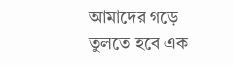আমাদের গড়ে তুলতে হবে এক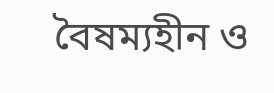বৈষম্যহীন ও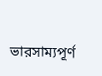ভারসাম্যপূর্ণ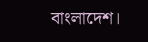বাংলাদেশ।